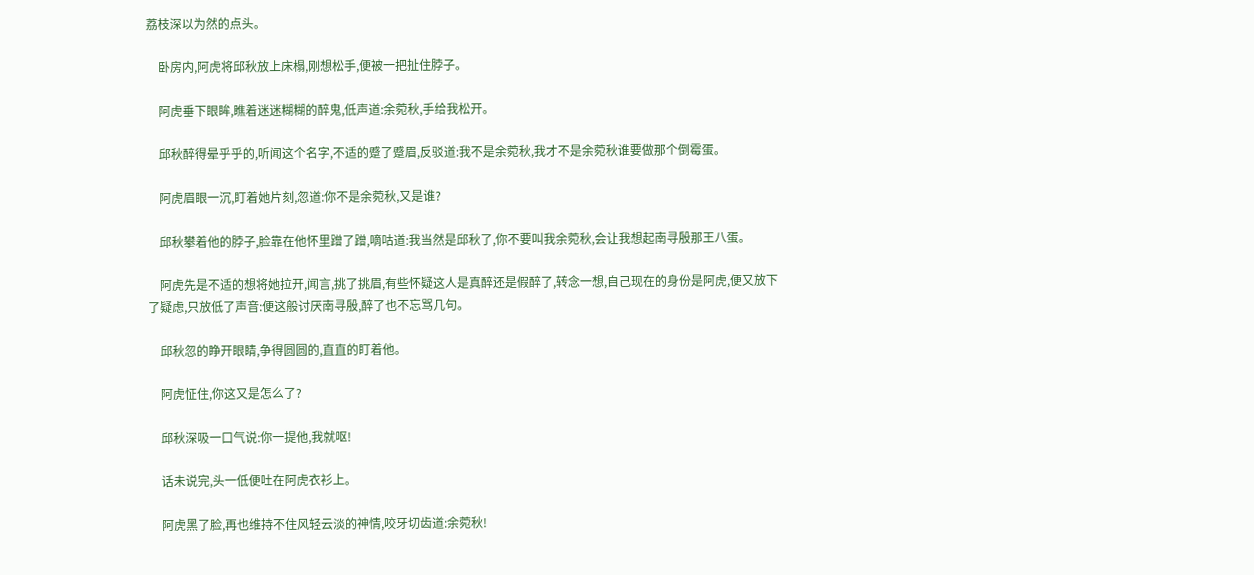荔枝深以为然的点头。

    卧房内,阿虎将邱秋放上床榻,刚想松手,便被一把扯住脖子。

    阿虎垂下眼眸,瞧着迷迷糊糊的醉鬼,低声道:余菀秋,手给我松开。

    邱秋醉得晕乎乎的,听闻这个名字,不适的蹙了蹙眉,反驳道:我不是余菀秋,我才不是余菀秋谁要做那个倒霉蛋。

    阿虎眉眼一沉,盯着她片刻,忽道:你不是余菀秋,又是谁?

    邱秋攀着他的脖子,脸靠在他怀里蹭了蹭,嘀咕道:我当然是邱秋了,你不要叫我余菀秋,会让我想起南寻殷那王八蛋。

    阿虎先是不适的想将她拉开,闻言,挑了挑眉,有些怀疑这人是真醉还是假醉了,转念一想,自己现在的身份是阿虎,便又放下了疑虑,只放低了声音:便这般讨厌南寻殷,醉了也不忘骂几句。

    邱秋忽的睁开眼睛,争得圆圆的,直直的盯着他。

    阿虎怔住,你这又是怎么了?

    邱秋深吸一口气说:你一提他,我就呕!

    话未说完,头一低便吐在阿虎衣衫上。

    阿虎黑了脸,再也维持不住风轻云淡的神情,咬牙切齿道:余菀秋!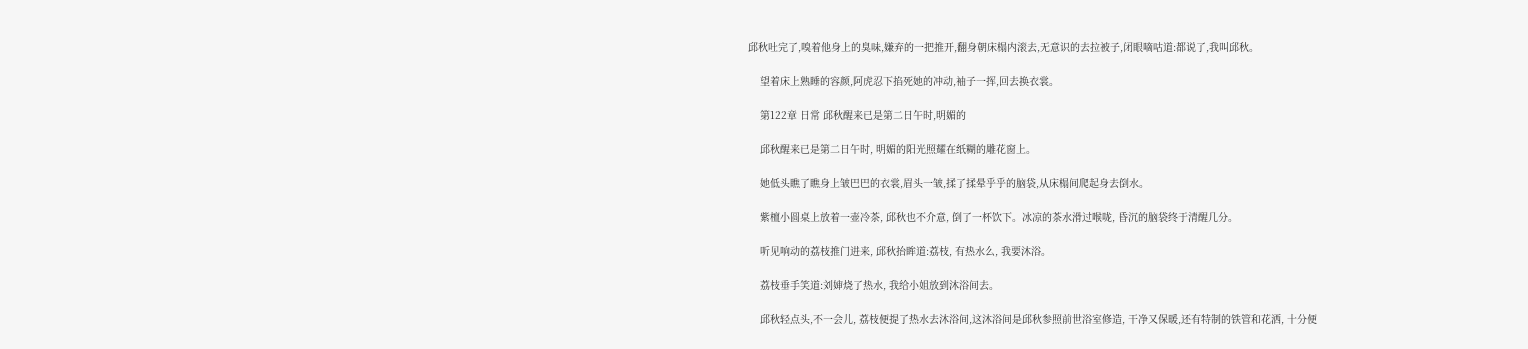邱秋吐完了,嗅着他身上的臭味,嫌弃的一把推开,翻身朝床榻内滚去,无意识的去拉被子,闭眼嘀咕道:都说了,我叫邱秋。

    望着床上熟睡的容颜,阿虎忍下掐死她的冲动,袖子一挥,回去换衣裳。

    第122章 日常 邱秋醒来已是第二日午时,明媚的

    邱秋醒来已是第二日午时, 明媚的阳光照耀在纸糊的雕花窗上。

    她低头瞧了瞧身上皱巴巴的衣裳,眉头一皱,揉了揉晕乎乎的脑袋,从床榻间爬起身去倒水。

    紫檀小圆桌上放着一壶冷茶, 邱秋也不介意, 倒了一杯饮下。冰凉的茶水滑过喉咙, 昏沉的脑袋终于清醒几分。

    听见响动的荔枝推门进来, 邱秋抬眸道:荔枝, 有热水么, 我要沐浴。

    荔枝垂手笑道:刘婶烧了热水, 我给小姐放到沐浴间去。

    邱秋轻点头,不一会儿, 荔枝便提了热水去沐浴间,这沐浴间是邱秋参照前世浴室修造, 干净又保暖,还有特制的铁管和花洒, 十分便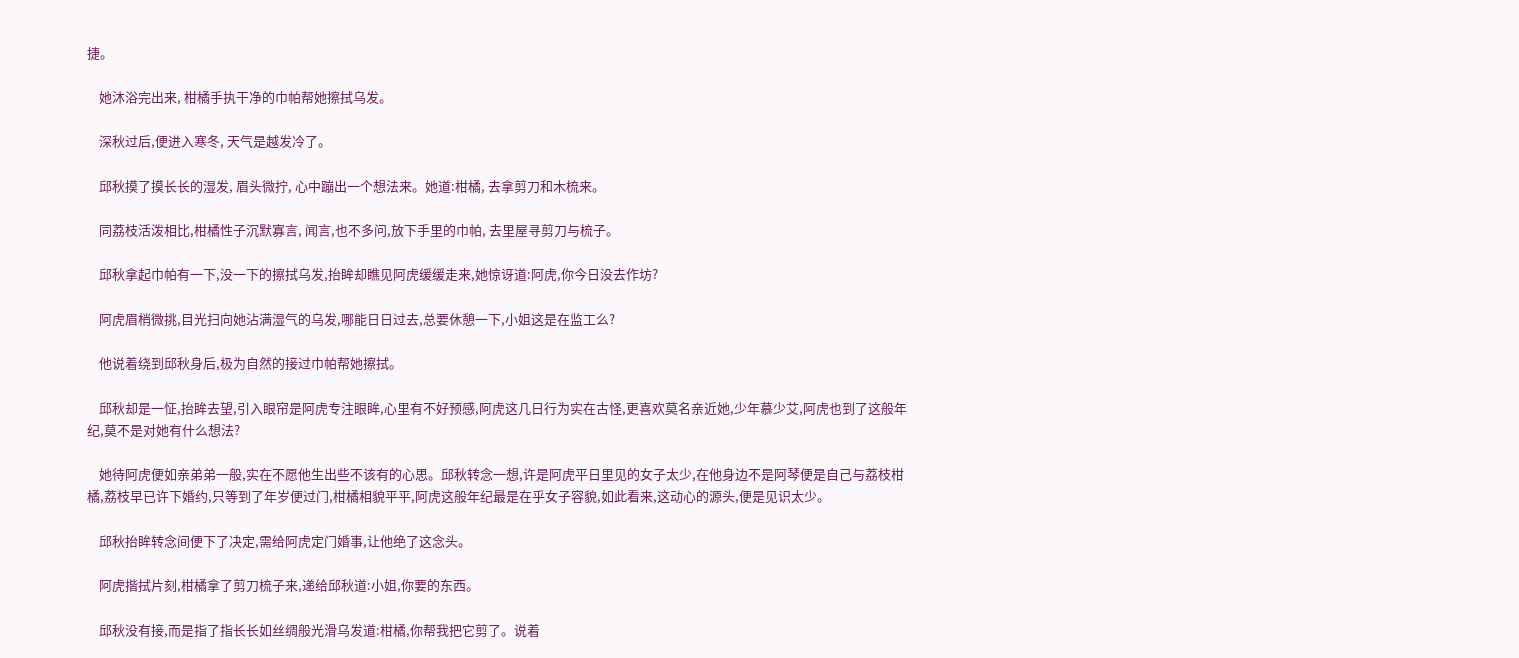捷。

    她沐浴完出来, 柑橘手执干净的巾帕帮她擦拭乌发。

    深秋过后,便进入寒冬, 天气是越发冷了。

    邱秋摸了摸长长的湿发, 眉头微拧, 心中蹦出一个想法来。她道:柑橘, 去拿剪刀和木梳来。

    同荔枝活泼相比,柑橘性子沉默寡言, 闻言,也不多问,放下手里的巾帕, 去里屋寻剪刀与梳子。

    邱秋拿起巾帕有一下,没一下的擦拭乌发,抬眸却瞧见阿虎缓缓走来,她惊讶道:阿虎,你今日没去作坊?

    阿虎眉梢微挑,目光扫向她沾满湿气的乌发,哪能日日过去,总要休憩一下,小姐这是在监工么?

    他说着绕到邱秋身后,极为自然的接过巾帕帮她擦拭。

    邱秋却是一怔,抬眸去望,引入眼帘是阿虎专注眼眸,心里有不好预感,阿虎这几日行为实在古怪,更喜欢莫名亲近她,少年慕少艾,阿虎也到了这般年纪,莫不是对她有什么想法?

    她待阿虎便如亲弟弟一般,实在不愿他生出些不该有的心思。邱秋转念一想,许是阿虎平日里见的女子太少,在他身边不是阿琴便是自己与荔枝柑橘,荔枝早已许下婚约,只等到了年岁便过门,柑橘相貌平平,阿虎这般年纪最是在乎女子容貌,如此看来,这动心的源头,便是见识太少。

    邱秋抬眸转念间便下了决定,需给阿虎定门婚事,让他绝了这念头。

    阿虎揩拭片刻,柑橘拿了剪刀梳子来,递给邱秋道:小姐,你要的东西。

    邱秋没有接,而是指了指长长如丝绸般光滑乌发道:柑橘,你帮我把它剪了。说着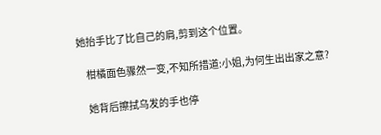她抬手比了比自己的肩,剪到这个位置。

    柑橘面色骤然一变,不知所措道:小姐,为何生出出家之意?

    她背后擦拭乌发的手也停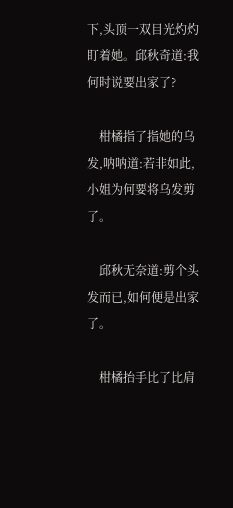下,头顶一双目光灼灼盯着她。邱秋奇道:我何时说要出家了?

    柑橘指了指她的乌发,呐呐道:若非如此,小姐为何要将乌发剪了。

    邱秋无奈道:剪个头发而已,如何便是出家了。

    柑橘抬手比了比肩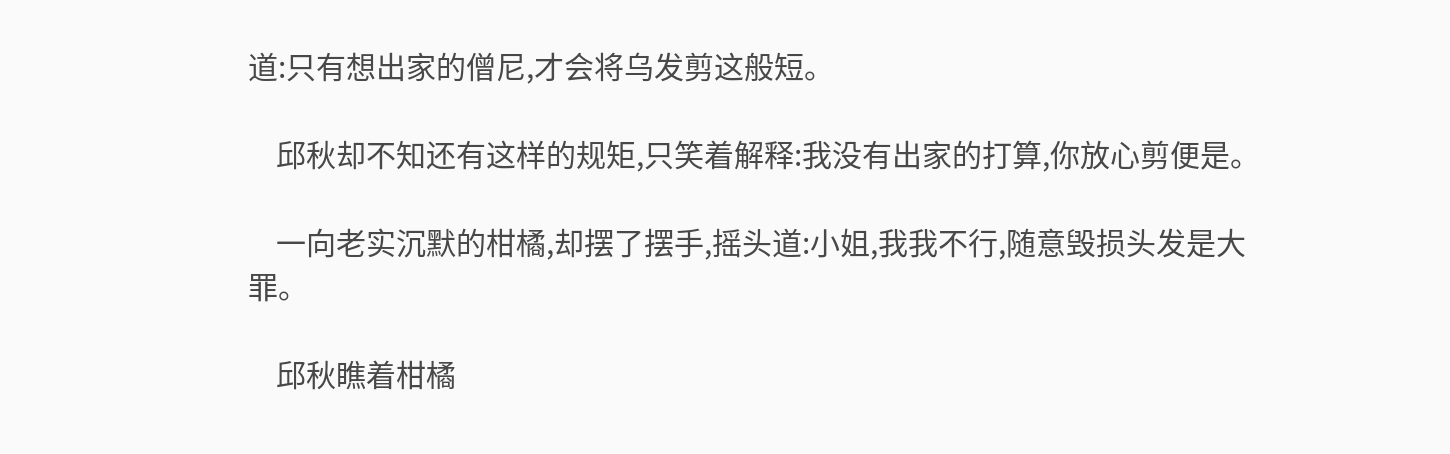道:只有想出家的僧尼,才会将乌发剪这般短。

    邱秋却不知还有这样的规矩,只笑着解释:我没有出家的打算,你放心剪便是。

    一向老实沉默的柑橘,却摆了摆手,摇头道:小姐,我我不行,随意毁损头发是大罪。

    邱秋瞧着柑橘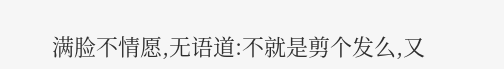满脸不情愿,无语道:不就是剪个发么,又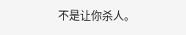不是让你杀人。